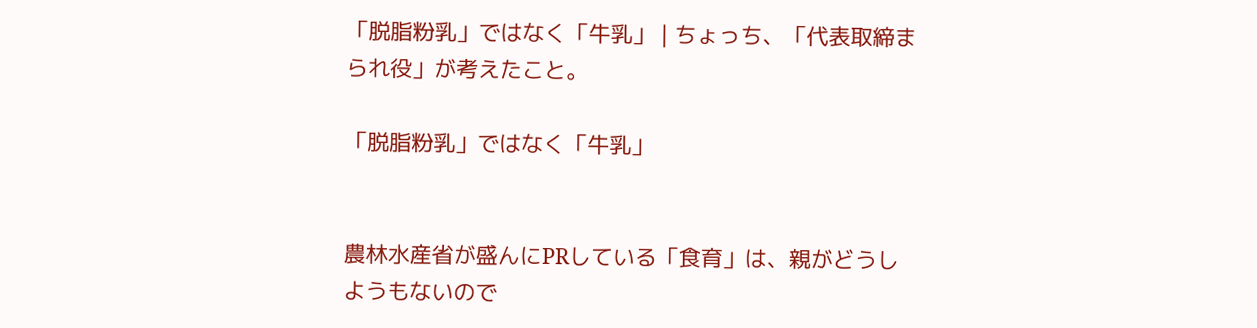「脱脂粉乳」ではなく「牛乳」 | ちょっち、「代表取締まられ役」が考えたこと。

「脱脂粉乳」ではなく「牛乳」


農林水産省が盛んにPRしている「食育」は、親がどうしようもないので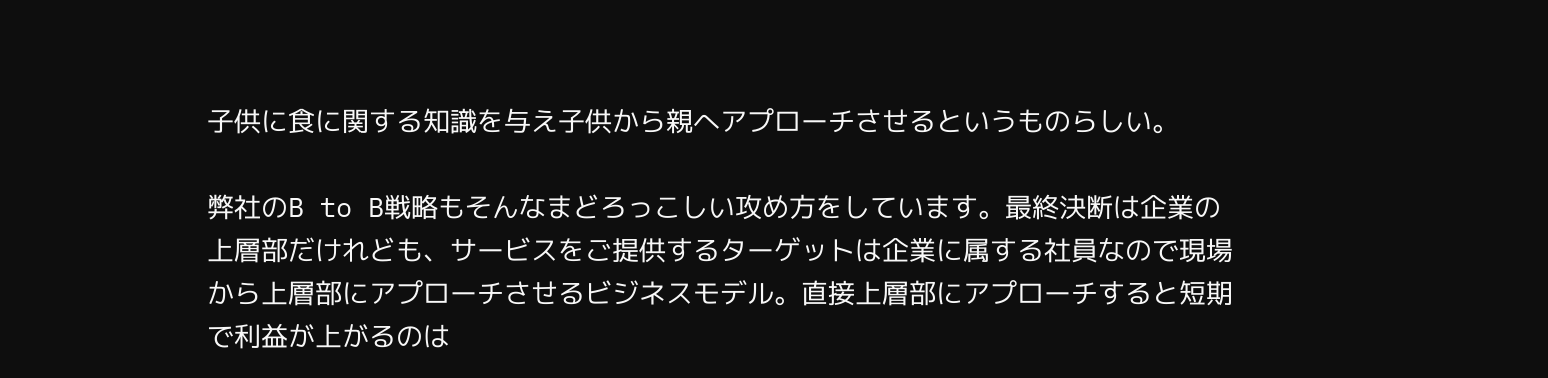子供に食に関する知識を与え子供から親へアプローチさせるというものらしい。

弊社のB to B戦略もそんなまどろっこしい攻め方をしています。最終決断は企業の上層部だけれども、サービスをご提供するターゲットは企業に属する社員なので現場から上層部にアプローチさせるビジネスモデル。直接上層部にアプローチすると短期で利益が上がるのは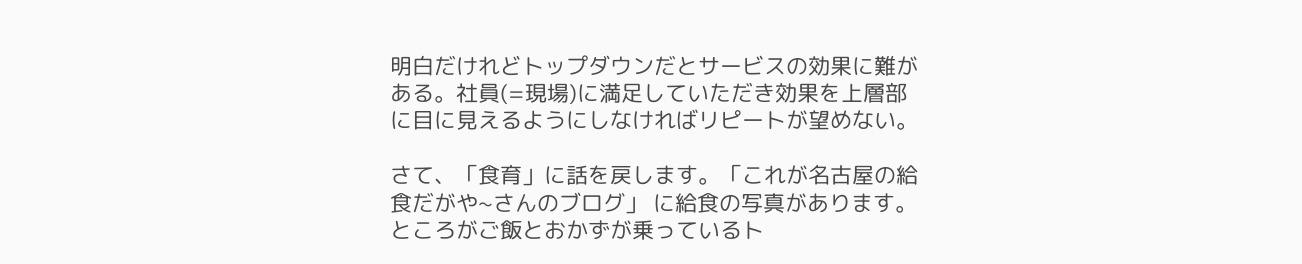明白だけれどトップダウンだとサービスの効果に難がある。社員(=現場)に満足していただき効果を上層部に目に見えるようにしなければリピートが望めない。

さて、「食育」に話を戻します。「これが名古屋の給食だがや~さんのブログ」 に給食の写真があります。ところがご飯とおかずが乗っているト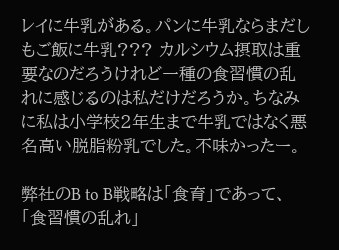レイに牛乳がある。パンに牛乳ならまだしもご飯に牛乳??? カルシウム摂取は重要なのだろうけれど一種の食習慣の乱れに感じるのは私だけだろうか。ちなみに私は小学校2年生まで牛乳ではなく悪名高い脱脂粉乳でした。不味かったー。

弊社のB to B戦略は「食育」であって、「食習慣の乱れ」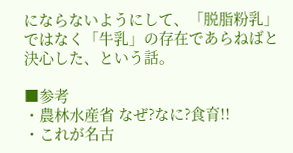にならないようにして、「脱脂粉乳」ではなく「牛乳」の存在であらねばと決心した、という話。

■参考
・農林水産省 なぜ?なに?食育!!
・これが名古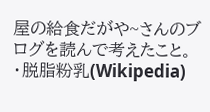屋の給食だがや~さんのブログを読んで考えたこと。
・脱脂粉乳(Wikipedia)